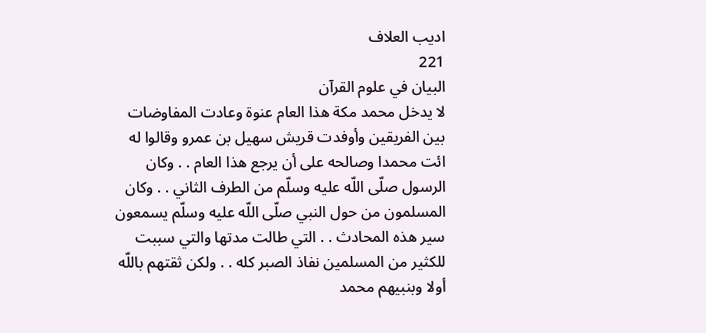اديب العلاف
221
البيان في علوم القرآن
لا يدخل محمد مكة هذا العام عنوة وعادت المفاوضات بين الفريقين وأوفدت قريش سهيل بن عمرو وقالوا له ائت محمدا وصالحه على أن يرجع هذا العام . . وكان الرسول صلّى اللّه عليه وسلّم من الطرف الثاني . . وكان المسلمون من حول النبي صلّى اللّه عليه وسلّم يسمعون سير هذه المحادث . . التي طالت مدتها والتي سببت للكثير من المسلمين نفاذ الصبر كله . . ولكن ثقتهم باللّه أولا وبنبيهم محمد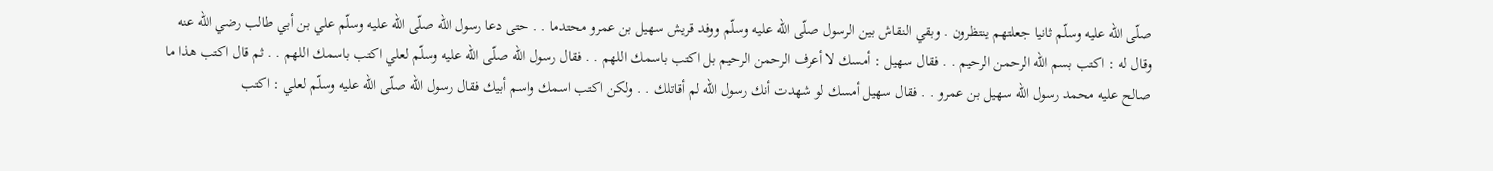صلّى اللّه عليه وسلّم ثانيا جعلتهم ينتظرون . وبقي النقاش بين الرسول صلّى اللّه عليه وسلّم ووفد قريش سهيل بن عمرو محتدما . . حتى دعا رسول اللّه صلّى اللّه عليه وسلّم علي بن أبي طالب رضي اللّه عنه وقال له : اكتب بسم اللّه الرحمن الرحيم . . فقال سهيل : أمسك لا أعرف الرحمن الرحيم بل اكتب باسمك اللهم . . فقال رسول اللّه صلّى اللّه عليه وسلّم لعلي اكتب باسمك اللهم . . ثم قال اكتب هذا ما صالح عليه محمد رسول اللّه سهيل بن عمرو . . فقال سهيل أمسك لو شهدت أنك رسول اللّه لم أقاتلك . . ولكن اكتب اسمك واسم أبيك فقال رسول اللّه صلّى اللّه عليه وسلّم لعلي : اكتب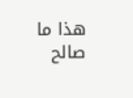هذا ما صالح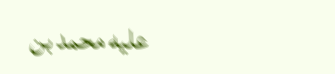عليه محمد بن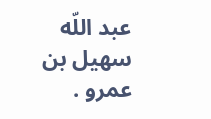عبد اللّه سهيل بن عمرو .